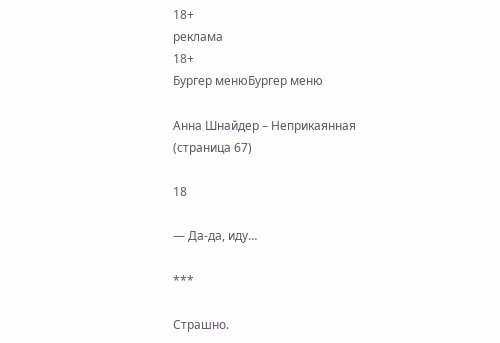18+
реклама
18+
Бургер менюБургер меню

Анна Шнайдер – Неприкаянная (страница 67)

18

— Да-да, иду…

***

Страшно.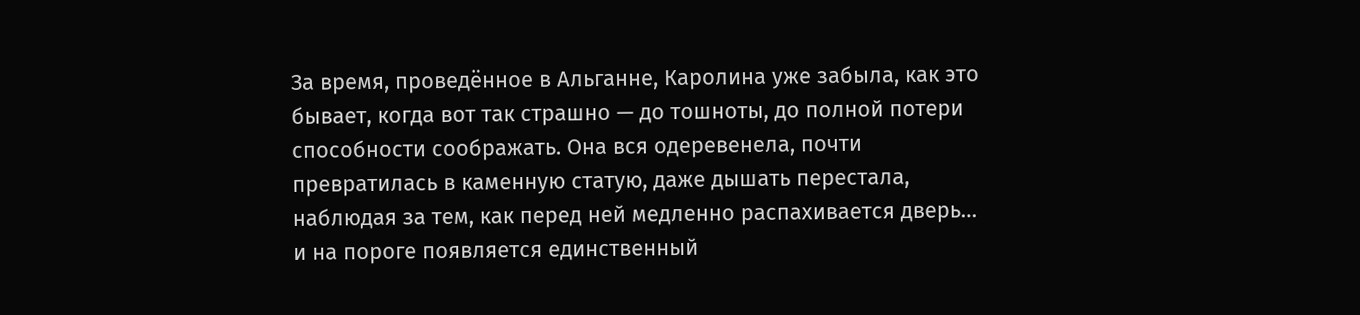За время, проведённое в Альганне, Каролина уже забыла, как это бывает, когда вот так страшно — до тошноты, до полной потери способности соображать. Она вся одеревенела, почти превратилась в каменную статую, даже дышать перестала, наблюдая за тем, как перед ней медленно распахивается дверь… и на пороге появляется единственный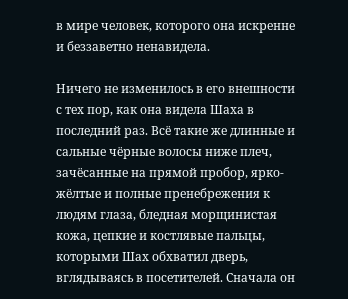в мире человек, которого она искренне и беззаветно ненавидела.

Ничего не изменилось в его внешности с тех пор, как она видела Шаха в последний раз. Всё такие же длинные и сальные чёрные волосы ниже плеч, зачёсанные на прямой пробор, ярко-жёлтые и полные пренебрежения к людям глаза, бледная морщинистая кожа, цепкие и костлявые пальцы, которыми Шах обхватил дверь, вглядываясь в посетителей. Сначала он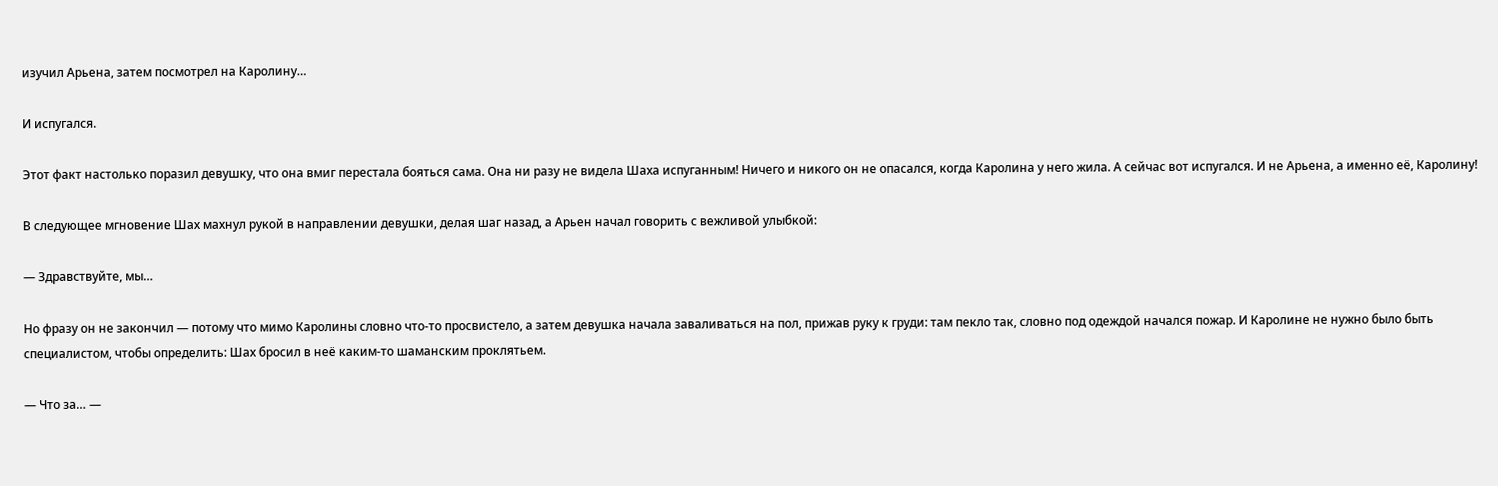изучил Арьена, затем посмотрел на Каролину…

И испугался.

Этот факт настолько поразил девушку, что она вмиг перестала бояться сама. Она ни разу не видела Шаха испуганным! Ничего и никого он не опасался, когда Каролина у него жила. А сейчас вот испугался. И не Арьена, а именно её, Каролину!

В следующее мгновение Шах махнул рукой в направлении девушки, делая шаг назад, а Арьен начал говорить с вежливой улыбкой:

— Здравствуйте, мы…

Но фразу он не закончил — потому что мимо Каролины словно что-то просвистело, а затем девушка начала заваливаться на пол, прижав руку к груди: там пекло так, словно под одеждой начался пожар. И Каролине не нужно было быть специалистом, чтобы определить: Шах бросил в неё каким-то шаманским проклятьем.

— Что за… —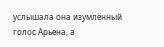услышала она изумлённый голос Арьена, а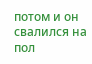потом и он свалился на пол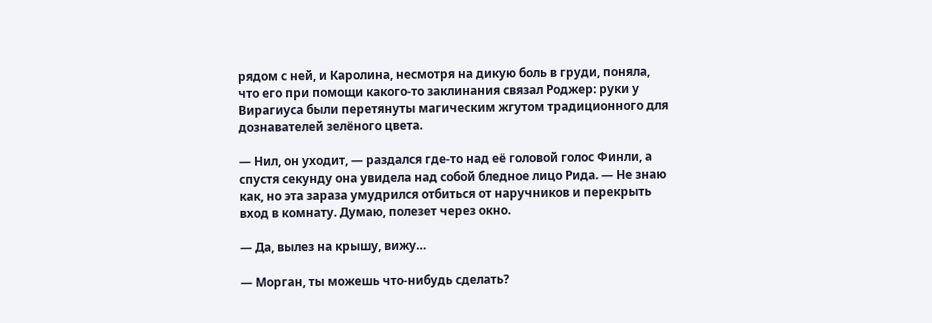рядом с ней, и Каролина, несмотря на дикую боль в груди, поняла, что его при помощи какого-то заклинания связал Роджер: руки у Вирагиуса были перетянуты магическим жгутом традиционного для дознавателей зелёного цвета.

— Нил, он уходит, — раздался где-то над её головой голос Финли, а спустя секунду она увидела над собой бледное лицо Рида. — Не знаю как, но эта зараза умудрился отбиться от наручников и перекрыть вход в комнату. Думаю, полезет через окно.

— Да, вылез на крышу, вижу…

— Морган, ты можешь что-нибудь сделать?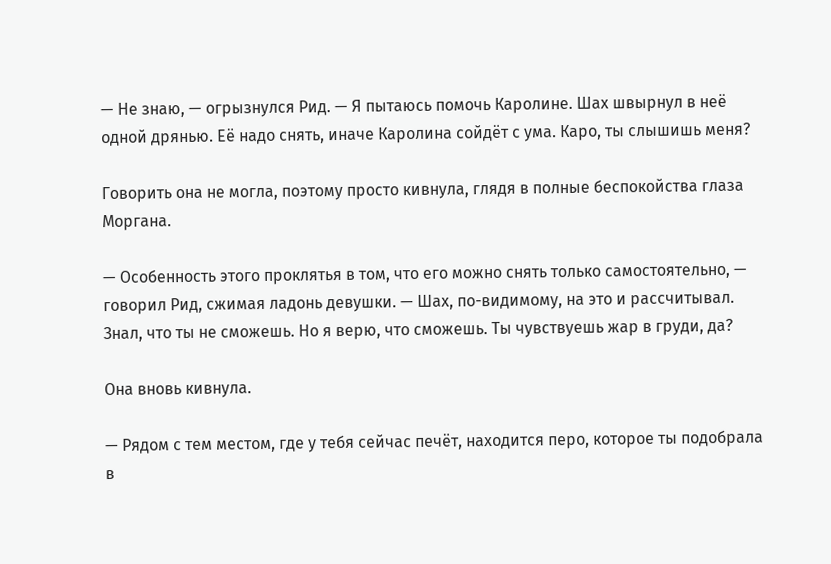— Не знаю, — огрызнулся Рид. — Я пытаюсь помочь Каролине. Шах швырнул в неё одной дрянью. Её надо снять, иначе Каролина сойдёт с ума. Каро, ты слышишь меня?

Говорить она не могла, поэтому просто кивнула, глядя в полные беспокойства глаза Моргана.

— Особенность этого проклятья в том, что его можно снять только самостоятельно, — говорил Рид, сжимая ладонь девушки. — Шах, по-видимому, на это и рассчитывал. Знал, что ты не сможешь. Но я верю, что сможешь. Ты чувствуешь жар в груди, да?

Она вновь кивнула.

— Рядом с тем местом, где у тебя сейчас печёт, находится перо, которое ты подобрала в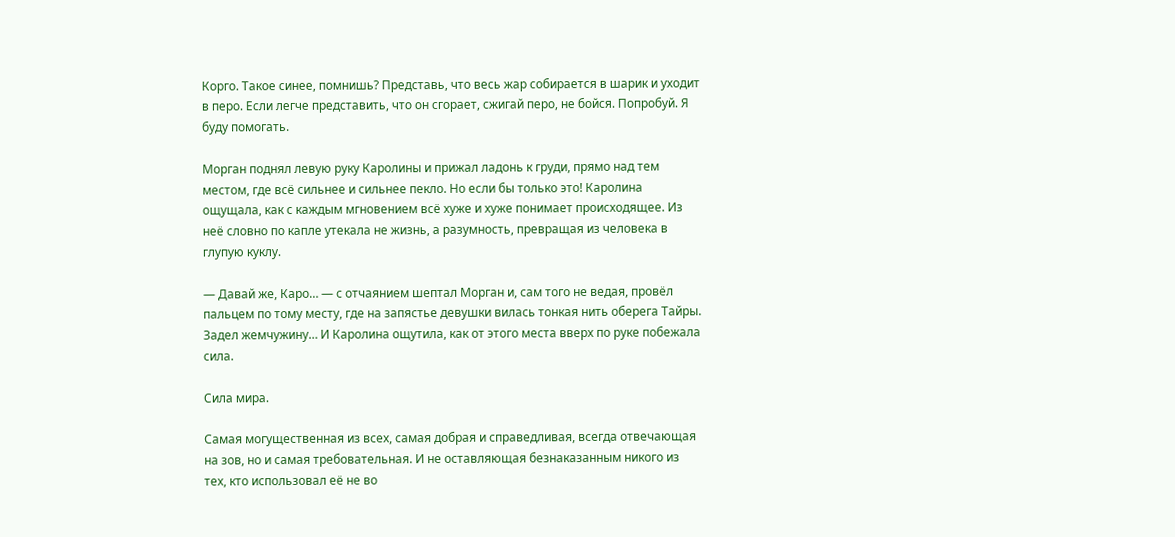Корго. Такое синее, помнишь? Представь, что весь жар собирается в шарик и уходит в перо. Если легче представить, что он сгорает, сжигай перо, не бойся. Попробуй. Я буду помогать.

Морган поднял левую руку Каролины и прижал ладонь к груди, прямо над тем местом, где всё сильнее и сильнее пекло. Но если бы только это! Каролина ощущала, как с каждым мгновением всё хуже и хуже понимает происходящее. Из неё словно по капле утекала не жизнь, а разумность, превращая из человека в глупую куклу.

— Давай же, Каро… — с отчаянием шептал Морган и, сам того не ведая, провёл пальцем по тому месту, где на запястье девушки вилась тонкая нить оберега Тайры. Задел жемчужину… И Каролина ощутила, как от этого места вверх по руке побежала сила.

Сила мира.

Самая могущественная из всех, самая добрая и справедливая, всегда отвечающая на зов, но и самая требовательная. И не оставляющая безнаказанным никого из тех, кто использовал её не во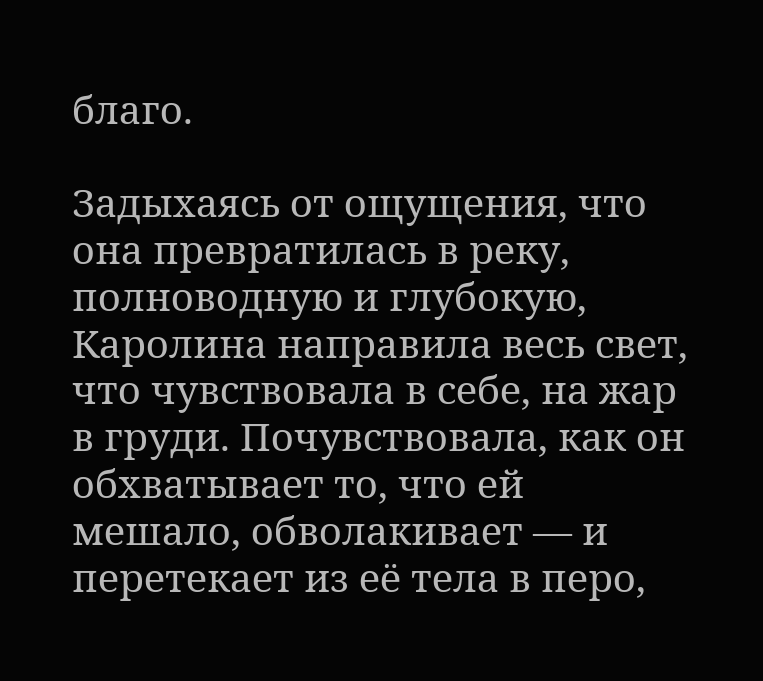благо.

Задыхаясь от ощущения, что она превратилась в реку, полноводную и глубокую, Каролина направила весь свет, что чувствовала в себе, на жар в груди. Почувствовала, как он обхватывает то, что ей мешало, обволакивает — и перетекает из её тела в перо,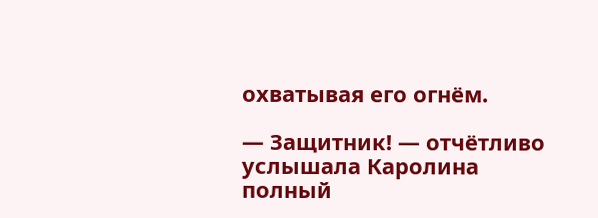охватывая его огнём.

— Защитник! — отчётливо услышала Каролина полный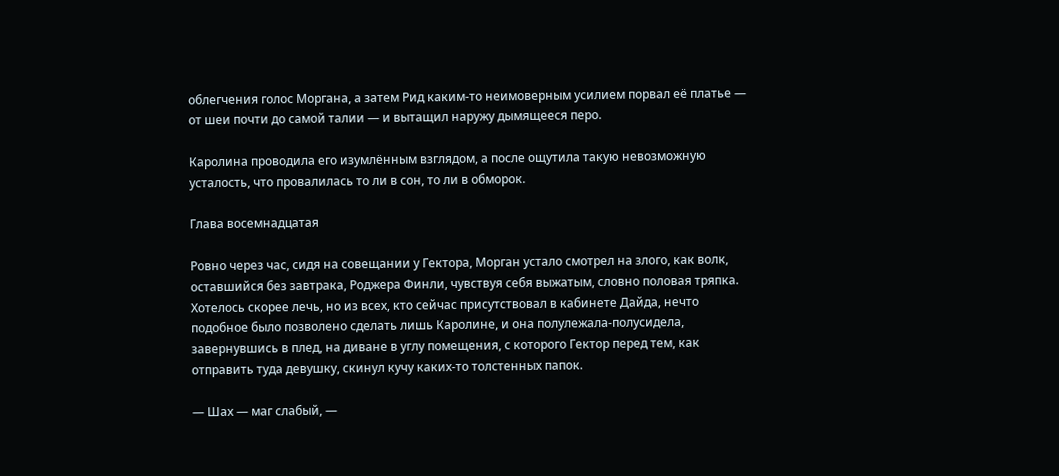облегчения голос Моргана, а затем Рид каким-то неимоверным усилием порвал её платье — от шеи почти до самой талии — и вытащил наружу дымящееся перо.

Каролина проводила его изумлённым взглядом, а после ощутила такую невозможную усталость, что провалилась то ли в сон, то ли в обморок.

Глава восемнадцатая

Ровно через час, сидя на совещании у Гектора, Морган устало смотрел на злого, как волк, оставшийся без завтрака, Роджера Финли, чувствуя себя выжатым, словно половая тряпка. Хотелось скорее лечь, но из всех, кто сейчас присутствовал в кабинете Дайда, нечто подобное было позволено сделать лишь Каролине, и она полулежала-полусидела, завернувшись в плед, на диване в углу помещения, с которого Гектор перед тем, как отправить туда девушку, скинул кучу каких-то толстенных папок.

— Шах — маг слабый, —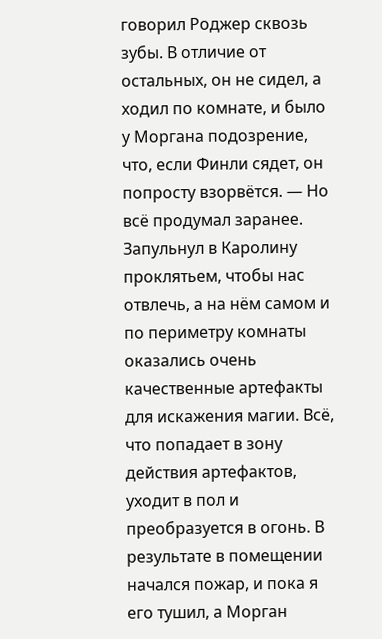говорил Роджер сквозь зубы. В отличие от остальных, он не сидел, а ходил по комнате, и было у Моргана подозрение, что, если Финли сядет, он попросту взорвётся. — Но всё продумал заранее. Запульнул в Каролину проклятьем, чтобы нас отвлечь, а на нём самом и по периметру комнаты оказались очень качественные артефакты для искажения магии. Всё, что попадает в зону действия артефактов, уходит в пол и преобразуется в огонь. В результате в помещении начался пожар, и пока я его тушил, а Морган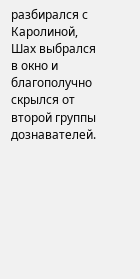разбирался с Каролиной, Шах выбрался в окно и благополучно скрылся от второй группы дознавателей.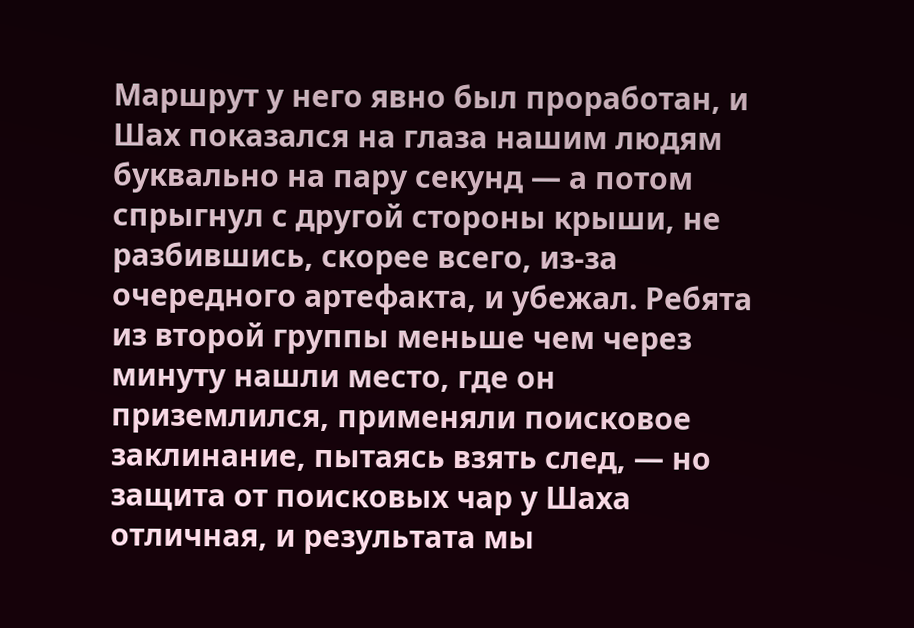Маршрут у него явно был проработан, и Шах показался на глаза нашим людям буквально на пару секунд — а потом спрыгнул с другой стороны крыши, не разбившись, скорее всего, из-за очередного артефакта, и убежал. Ребята из второй группы меньше чем через минуту нашли место, где он приземлился, применяли поисковое заклинание, пытаясь взять след, — но защита от поисковых чар у Шаха отличная, и результата мы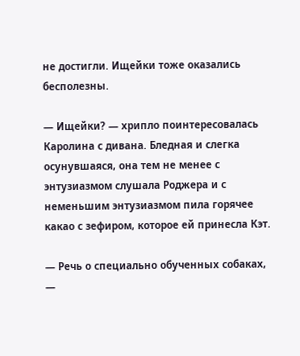не достигли. Ищейки тоже оказались бесполезны.

— Ищейки? — хрипло поинтересовалась Каролина с дивана. Бледная и слегка осунувшаяся, она тем не менее с энтузиазмом слушала Роджера и с неменьшим энтузиазмом пила горячее какао с зефиром, которое ей принесла Кэт.

— Речь о специально обученных собаках, —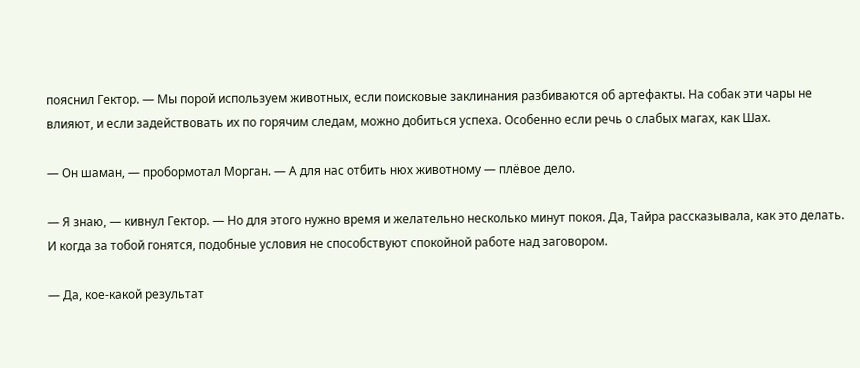пояснил Гектор. — Мы порой используем животных, если поисковые заклинания разбиваются об артефакты. На собак эти чары не влияют, и если задействовать их по горячим следам, можно добиться успеха. Особенно если речь о слабых магах, как Шах.

— Он шаман, — пробормотал Морган. — А для нас отбить нюх животному — плёвое дело.

— Я знаю, — кивнул Гектор. — Но для этого нужно время и желательно несколько минут покоя. Да, Тайра рассказывала, как это делать. И когда за тобой гонятся, подобные условия не способствуют спокойной работе над заговором.

— Да, кое-какой результат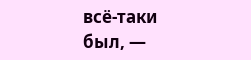всё-таки был, —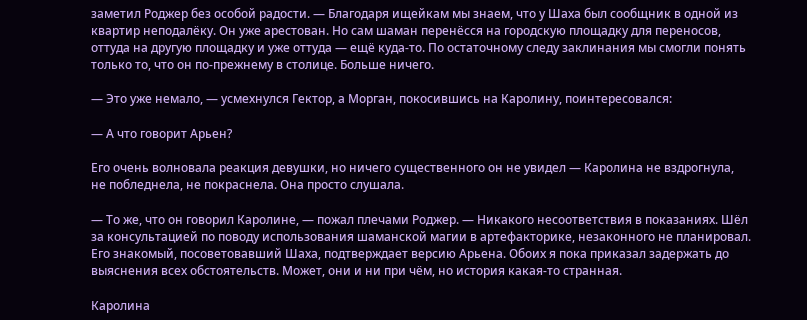заметил Роджер без особой радости. — Благодаря ищейкам мы знаем, что у Шаха был сообщник в одной из квартир неподалёку. Он уже арестован. Но сам шаман перенёсся на городскую площадку для переносов, оттуда на другую площадку и уже оттуда — ещё куда-то. По остаточному следу заклинания мы смогли понять только то, что он по-прежнему в столице. Больше ничего.

— Это уже немало, — усмехнулся Гектор, а Морган, покосившись на Каролину, поинтересовался:

— А что говорит Арьен?

Его очень волновала реакция девушки, но ничего существенного он не увидел — Каролина не вздрогнула, не побледнела, не покраснела. Она просто слушала.

— То же, что он говорил Каролине, — пожал плечами Роджер. — Никакого несоответствия в показаниях. Шёл за консультацией по поводу использования шаманской магии в артефакторике, незаконного не планировал. Его знакомый, посоветовавший Шаха, подтверждает версию Арьена. Обоих я пока приказал задержать до выяснения всех обстоятельств. Может, они и ни при чём, но история какая-то странная.

Каролина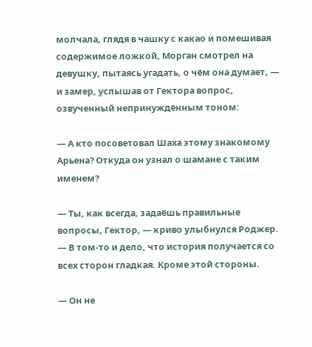молчала, глядя в чашку с какао и помешивая содержимое ложкой, Морган смотрел на девушку, пытаясь угадать, о чём она думает, — и замер, услышав от Гектора вопрос, озвученный непринуждённым тоном:

— А кто посоветовал Шаха этому знакомому Арьена? Откуда он узнал о шамане с таким именем?

— Ты, как всегда, задаёшь правильные вопросы, Гектор, — криво улыбнулся Роджер. — В том-то и дело, что история получается со всех сторон гладкая. Кроме этой стороны.

— Он не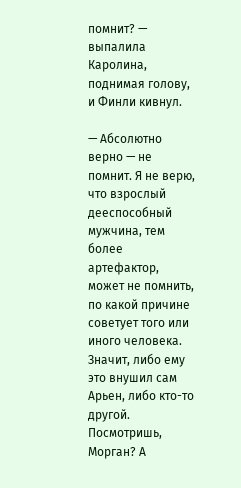помнит? — выпалила Каролина, поднимая голову, и Финли кивнул.

— Абсолютно верно — не помнит. Я не верю, что взрослый дееспособный мужчина, тем более артефактор, может не помнить, по какой причине советует того или иного человека. Значит, либо ему это внушил сам Арьен, либо кто-то другой. Посмотришь, Морган? А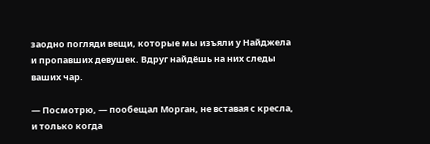заодно погляди вещи, которые мы изъяли у Найджела и пропавших девушек. Вдруг найдёшь на них следы ваших чар.

— Посмотрю, — пообещал Морган, не вставая с кресла, и только когда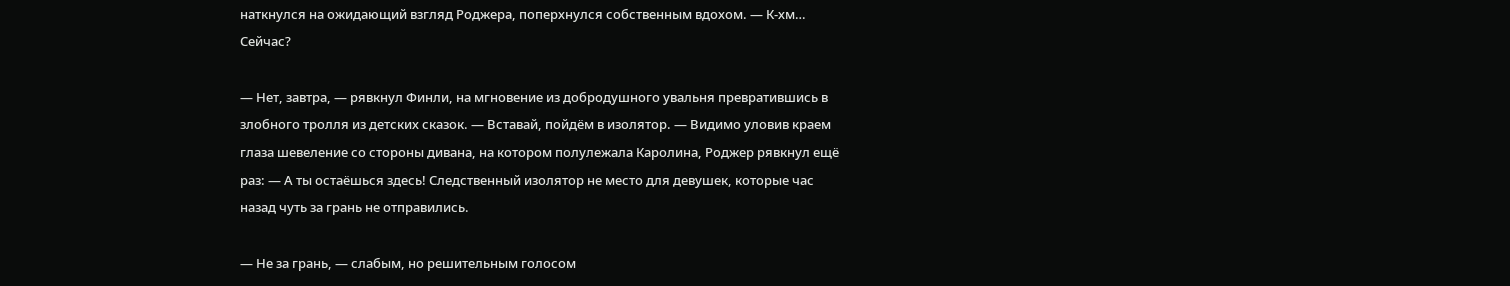наткнулся на ожидающий взгляд Роджера, поперхнулся собственным вдохом. — К-хм… Сейчас?

— Нет, завтра, — рявкнул Финли, на мгновение из добродушного увальня превратившись в злобного тролля из детских сказок. — Вставай, пойдём в изолятор. — Видимо уловив краем глаза шевеление со стороны дивана, на котором полулежала Каролина, Роджер рявкнул ещё раз: — А ты остаёшься здесь! Следственный изолятор не место для девушек, которые час назад чуть за грань не отправились.

— Не за грань, — слабым, но решительным голосом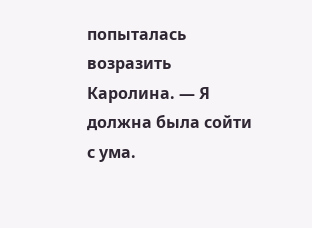попыталась возразить Каролина. — Я должна была сойти с ума.